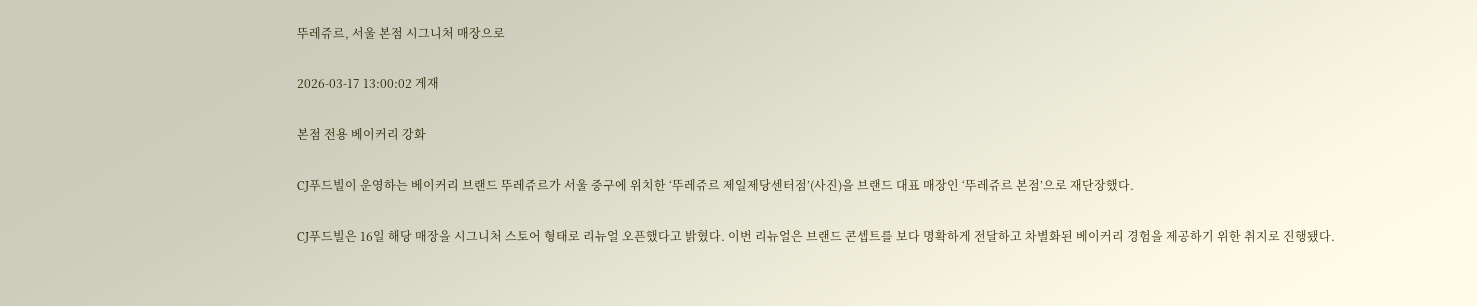뚜레쥬르, 서울 본점 시그니처 매장으로

2026-03-17 13:00:02 게재

본점 전용 베이커리 강화

CJ푸드빌이 운영하는 베이커리 브랜드 뚜레쥬르가 서울 중구에 위치한 ‘뚜레쥬르 제일제당센터점’(사진)을 브랜드 대표 매장인 ‘뚜레쥬르 본점’으로 재단장했다.

CJ푸드빌은 16일 해당 매장을 시그니처 스토어 형태로 리뉴얼 오픈했다고 밝혔다. 이번 리뉴얼은 브랜드 콘셉트를 보다 명확하게 전달하고 차별화된 베이커리 경험을 제공하기 위한 취지로 진행됐다.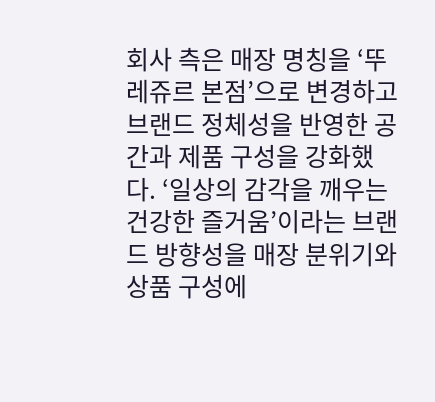회사 측은 매장 명칭을 ‘뚜레쥬르 본점’으로 변경하고 브랜드 정체성을 반영한 공간과 제품 구성을 강화했다. ‘일상의 감각을 깨우는 건강한 즐거움’이라는 브랜드 방향성을 매장 분위기와 상품 구성에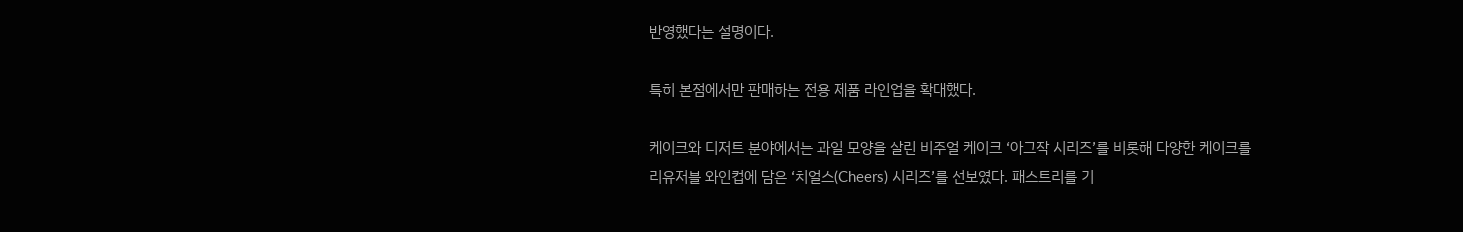반영했다는 설명이다.

특히 본점에서만 판매하는 전용 제품 라인업을 확대했다.

케이크와 디저트 분야에서는 과일 모양을 살린 비주얼 케이크 ‘아그작 시리즈’를 비롯해 다양한 케이크를 리유저블 와인컵에 담은 ‘치얼스(Cheers) 시리즈’를 선보였다. 패스트리를 기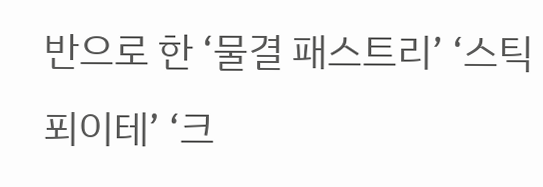반으로 한 ‘물결 패스트리’ ‘스틱 푀이테’ ‘크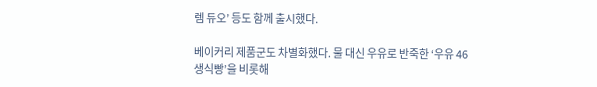렘 듀오’ 등도 함께 출시했다.

베이커리 제품군도 차별화했다. 물 대신 우유로 반죽한 ‘우유 46 생식빵’을 비롯해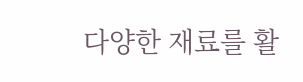다양한 재료를 활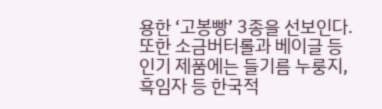용한 ‘고봉빵’ 3종을 선보인다. 또한 소금버터롤과 베이글 등 인기 제품에는 들기름 누룽지, 흑임자 등 한국적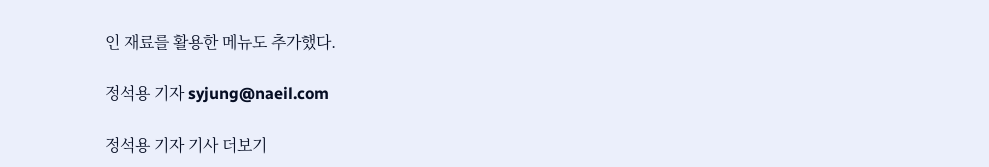인 재료를 활용한 메뉴도 추가했다.

정석용 기자 syjung@naeil.com

정석용 기자 기사 더보기